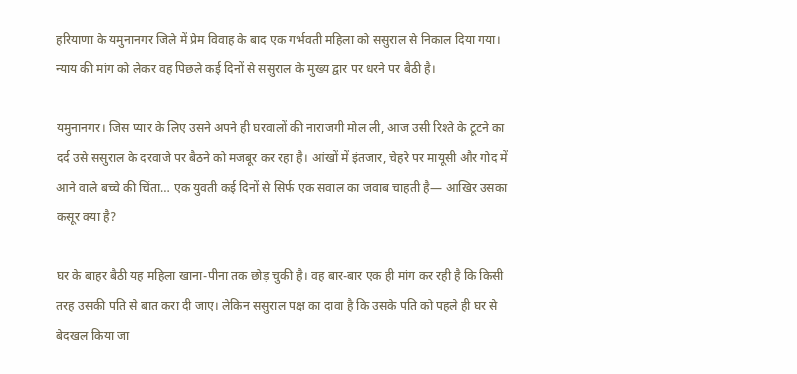हरियाणा के यमुनानगर जिले में प्रेम विवाह के बाद एक गर्भवती महिला को ससुराल से निकाल दिया गया। न्याय की मांग को लेकर वह पिछले कई दिनों से ससुराल के मुख्य द्वार पर धरने पर बैठी है।

यमुनानगर। जिस प्यार के लिए उसने अपने ही घरवालों की नाराजगी मोल ली, आज उसी रिश्ते के टूटने का दर्द उसे ससुराल के दरवाजे पर बैठने को मजबूर कर रहा है। आंखों में इंतजार, चेहरे पर मायूसी और गोद में आने वाले बच्चे की चिंता… एक युवती कई दिनों से सिर्फ एक सवाल का जवाब चाहती है— आखिर उसका कसूर क्या है?

घर के बाहर बैठी यह महिला खाना-पीना तक छोड़ चुकी है। वह बार-बार एक ही मांग कर रही है कि किसी तरह उसकी पति से बात करा दी जाए। लेकिन ससुराल पक्ष का दावा है कि उसके पति को पहले ही घर से बेदखल किया जा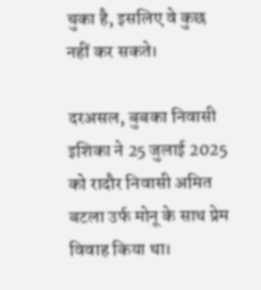चुका है, इसलिए वे कुछ नहीं कर सकते।

दरअसल, बुबका निवासी इशिका ने 25 जुलाई 2025 को रादौर निवासी अमित बटला उर्फ मोनू के साथ प्रेम विवाह किया था।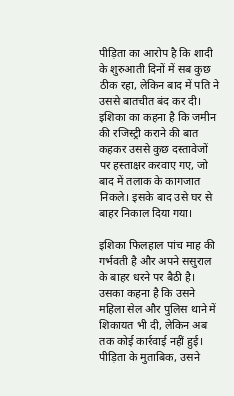पीड़िता का आरोप है कि शादी के शुरुआती दिनों में सब कुछ ठीक रहा, लेकिन बाद में पति ने उससे बातचीत बंद कर दी। इशिका का कहना है कि जमीन की रजिस्ट्री कराने की बात कहकर उससे कुछ दस्तावेजों पर हस्ताक्षर करवाए गए, जो बाद में तलाक के कागजात निकले। इसके बाद उसे घर से बाहर निकाल दिया गया।

इशिका फिलहाल पांच माह की गर्भवती है और अपने ससुराल के बाहर धरने पर बैठी है। उसका कहना है कि उसने महिला सेल और पुलिस थाने में शिकायत भी दी, लेकिन अब तक कोई कार्रवाई नहीं हुई। पीड़िता के मुताबिक, उसने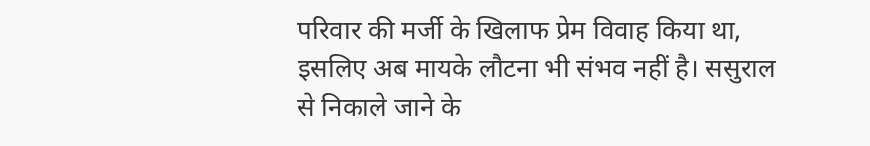परिवार की मर्जी के खिलाफ प्रेम विवाह किया था, इसलिए अब मायके लौटना भी संभव नहीं है। ससुराल से निकाले जाने के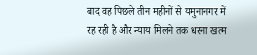बाद वह पिछले तीन महीनों से यमुनानगर में रह रही है और न्याय मिलने तक धरना खत्म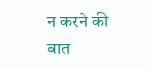न करने की बात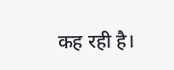कह रही है।